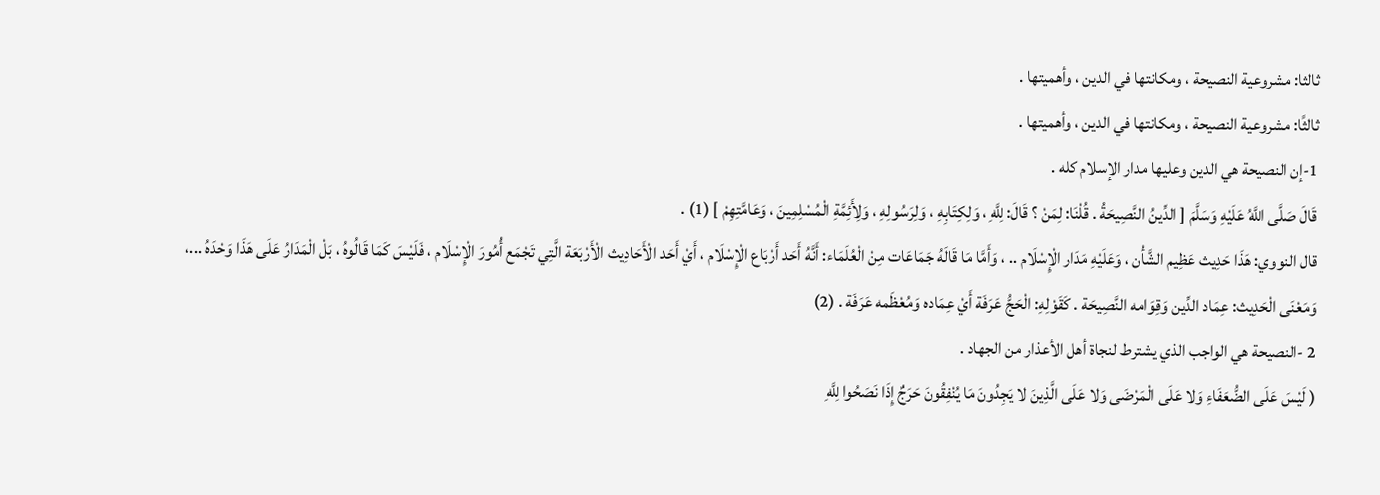ثالثا: مشروعية النصيحة ، ومكانتها في الدين ، وأهميتها .
ثالثًا: مشروعية النصيحة ، ومكانتها في الدين ، وأهميتها .
1-إن النصيحة هي الدين وعليها مدار الإسلام كله .
قَالَ صَلَّى اللَّهُ عَلَيْهِ وَسَلَّمَ [ الدِّينُ النَّصِيحَةُ . قُلْنَا: لِمَنْ ؟ قَالَ: لِلَّهِ ، وَلِكِتَابِهِ ، وَلِرَسُولِهِ ، وَلِأَئِمَّةِ الْمُسْلِمِينَ ، وَعَامَّتِهِمْ ] (1) .
قال النووي: هَذَا حَدِيث عَظِيم الشَّأْن ، وَعَلَيْهِ مَدَار الْإِسْلَام .. ، وَأَمَّا مَا قَالَهُ جَمَاعَات مِنْ الْعُلَمَاء: أَنَّهُ أَحَد أَرْبَاع الْإِسْلَام ، أَيْ أَحَد الْأَحَادِيث الْأَرْبَعَة الَّتِي تَجْمَع أُمُورَ الْإِسْلَام ، فَلَيْسَ كَمَا قَالُوهُ ، بَلْ الْمَدَارُ عَلَى هَذَا وَحْدَهُ ...، وَمَعْنَى الْحَدِيث: عِمَاد الدِّين وَقِوَامه النَّصِيحَة . كَقَوْلِهِ: الْحَجُّ عَرَفَة أَيْ عِمَاده وَمُعْظَمه عَرَفَة . (2)
2 -النصيحة هي الواجب الذي يشترط لنجاة أهل الأعذار من الجهاد .
( لَيْسَ عَلَى الضُّعَفَاءِ وَلا عَلَى الْمَرْضَى وَلا عَلَى الَّذِينَ لا يَجِدُونَ مَا يُنْفِقُونَ حَرَجٌ إِذَا نَصَحُوا لِلَّهِ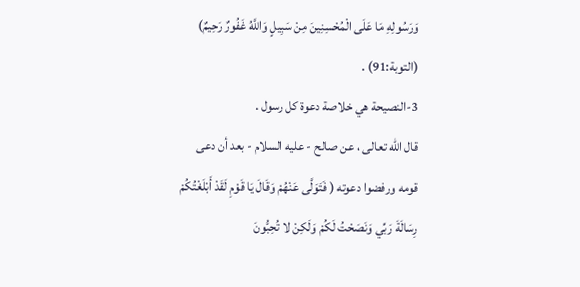وَرَسُولِهِ مَا عَلَى الْمُحْسِنِينَ مِنْ سَبِيلٍ وَاللَّهُ غَفُورٌ رَحِيمٌ) (التوبة:91) .
3-النصيحة هي خلاصة دعوة كل رسول .
قال الله تعالى ، عن صالح - عليه السلام - بعد أن دعى قومه ورفضوا دعوته ( فَتَوَلَّى عَنْهُمْ وَقَالَ يَا قَوْمِ لَقَدْ أَبْلَغْتُكُمْ رِسَالَةَ رَبِّي وَنَصَحْتُ لَكُمْ وَلَكِنْ لا تُحِبُّونَ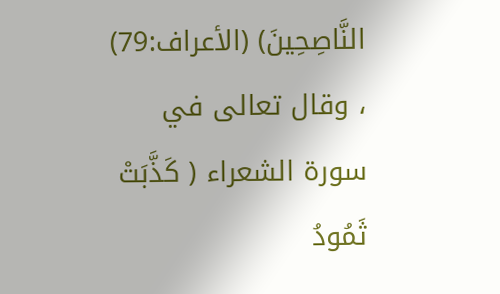النَّاصِحِينَ) (الأعراف:79) ، وقال تعالى في سورة الشعراء ( كَذَّبَتْ ثَمُودُ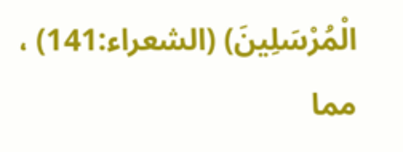الْمُرْسَلِينَ) (الشعراء:141) ، مما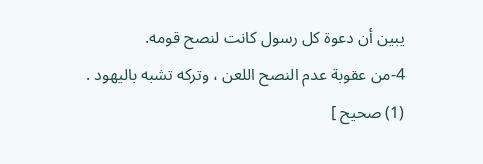يبين أن دعوة كل رسول كانت لنصح قومه.
4-من عقوبة عدم النصح اللعن ، وتركه تشبه باليهود .
(1) صحيح ]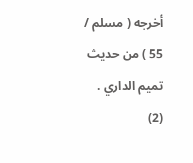أخرجه ( مسلم / 55 ) من حديث تميم الداري .
(2)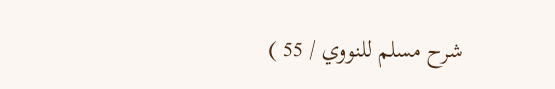شرح مسلم للنووي / 55 )